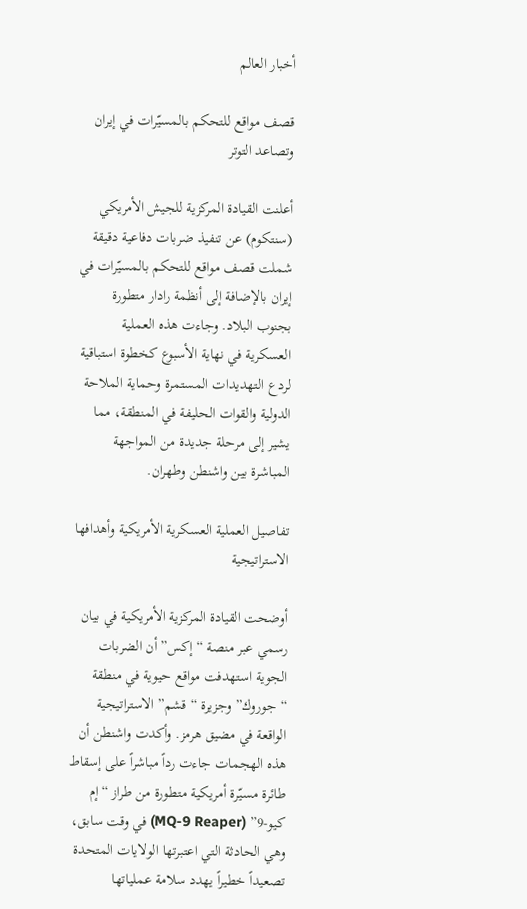أخبار العالم

قصف مواقع للتحكم بالمسيّرات في إيران وتصاعد التوتر

أعلنت القيادة المركزية للجيش الأمريكي (سنتكوم) عن تنفيذ ضربات دفاعية دقيقة شملت قصف مواقع للتحكم بالمسيّرات في إيران بالإضافة إلى أنظمة رادار متطورة بجنوب البلاد. وجاءت هذه العملية العسكرية في نهاية الأسبوع كخطوة استباقية لردع التهديدات المستمرة وحماية الملاحة الدولية والقوات الحليفة في المنطقة، مما يشير إلى مرحلة جديدة من المواجهة المباشرة بين واشنطن وطهران.

تفاصيل العملية العسكرية الأمريكية وأهدافها الاستراتيجية

أوضحت القيادة المركزية الأمريكية في بيان رسمي عبر منصة “إكس” أن الضربات الجوية استهدفت مواقع حيوية في منطقة “جوروك” وجزيرة “قشم” الاستراتيجية الواقعة في مضيق هرمز. وأكدت واشنطن أن هذه الهجمات جاءت رداً مباشراً على إسقاط طائرة مسيّرة أمريكية متطورة من طراز “إم كيو-9” (MQ-9 Reaper) في وقت سابق، وهي الحادثة التي اعتبرتها الولايات المتحدة تصعيداً خطيراً يهدد سلامة عملياتها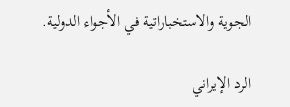الجوية والاستخباراتية في الأجواء الدولية.

الرد الإيراني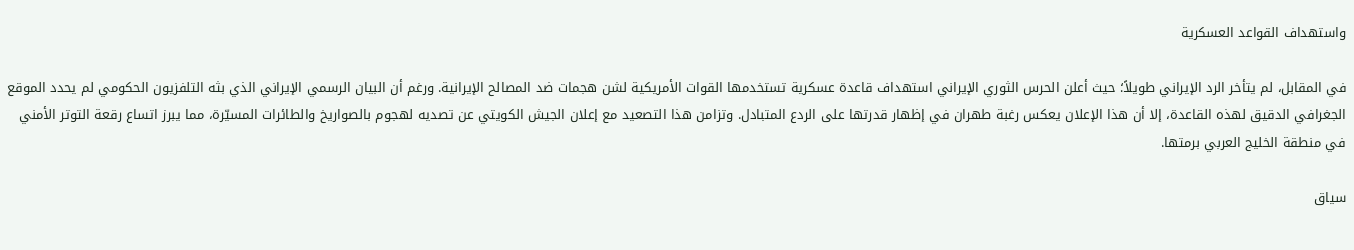واستهداف القواعد العسكرية

في المقابل، لم يتأخر الرد الإيراني طويلاً؛ حيث أعلن الحرس الثوري الإيراني استهداف قاعدة عسكرية تستخدمها القوات الأمريكية لشن هجمات ضد المصالح الإيرانية. ورغم أن البيان الرسمي الإيراني الذي بثه التلفزيون الحكومي لم يحدد الموقع الجغرافي الدقيق لهذه القاعدة، إلا أن هذا الإعلان يعكس رغبة طهران في إظهار قدرتها على الردع المتبادل. وتزامن هذا التصعيد مع إعلان الجيش الكويتي عن تصديه لهجوم بالصواريخ والطائرات المسيّرة، مما يبرز اتساع رقعة التوتر الأمني في منطقة الخليج العربي برمتها.

سياق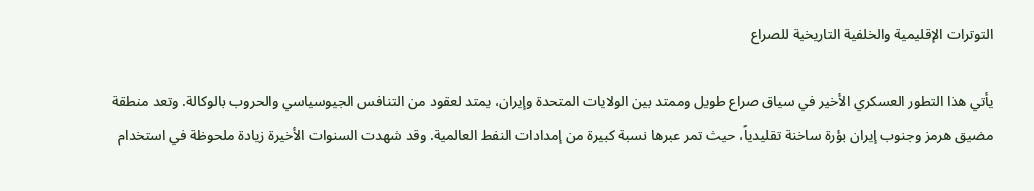التوترات الإقليمية والخلفية التاريخية للصراع

يأتي هذا التطور العسكري الأخير في سياق صراع طويل وممتد بين الولايات المتحدة وإيران، يمتد لعقود من التنافس الجيوسياسي والحروب بالوكالة. وتعد منطقة مضيق هرمز وجنوب إيران بؤرة ساخنة تقليدياً، حيث تمر عبرها نسبة كبيرة من إمدادات النفط العالمية. وقد شهدت السنوات الأخيرة زيادة ملحوظة في استخدام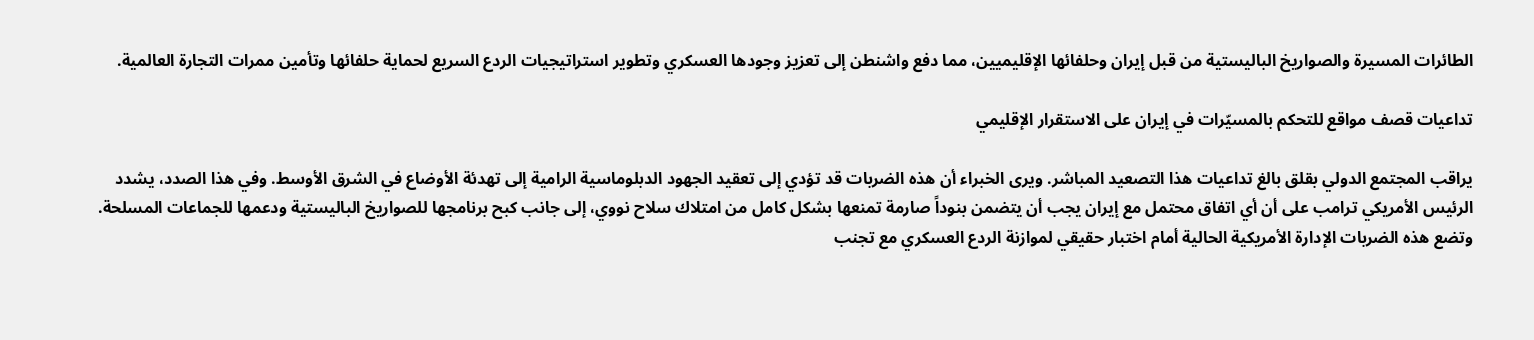الطائرات المسيرة والصواريخ الباليستية من قبل إيران وحلفائها الإقليميين، مما دفع واشنطن إلى تعزيز وجودها العسكري وتطوير استراتيجيات الردع السريع لحماية حلفائها وتأمين ممرات التجارة العالمية.

تداعيات قصف مواقع للتحكم بالمسيّرات في إيران على الاستقرار الإقليمي

يراقب المجتمع الدولي بقلق بالغ تداعيات هذا التصعيد المباشر. ويرى الخبراء أن هذه الضربات قد تؤدي إلى تعقيد الجهود الدبلوماسية الرامية إلى تهدئة الأوضاع في الشرق الأوسط. وفي هذا الصدد، يشدد الرئيس الأمريكي ترامب على أن أي اتفاق محتمل مع إيران يجب أن يتضمن بنوداً صارمة تمنعها بشكل كامل من امتلاك سلاح نووي، إلى جانب كبح برنامجها للصواريخ الباليستية ودعمها للجماعات المسلحة. وتضع هذه الضربات الإدارة الأمريكية الحالية أمام اختبار حقيقي لموازنة الردع العسكري مع تجنب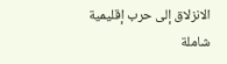الانزلاق إلى حرب إقليمية شاملة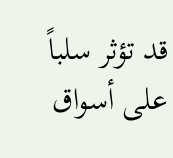قد تؤثر سلباً على أسواق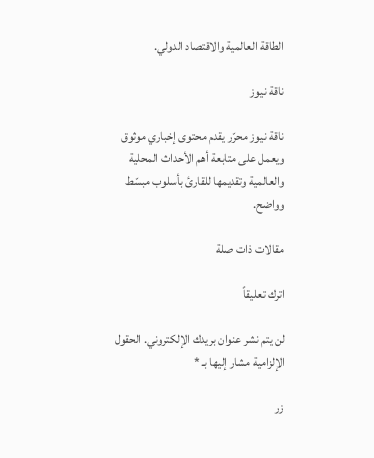الطاقة العالمية والاقتصاد الدولي.

ناقة نيوز

ناقة نيوز محرّر يقدم محتوى إخباري موثوق ويعمل على متابعة أهم الأحداث المحلية والعالمية وتقديمها للقارئ بأسلوب مبسّط وواضح.

مقالات ذات صلة

اترك تعليقاً

لن يتم نشر عنوان بريدك الإلكتروني. الحقول الإلزامية مشار إليها بـ *

زر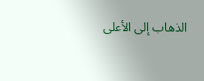الذهاب إلى الأعلى